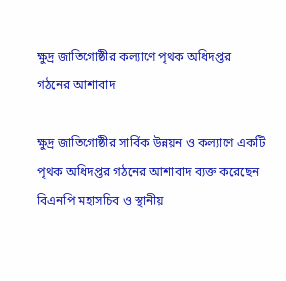ক্ষুদ্র জাতিগোষ্ঠীর কল্যাণে পৃথক অধিদপ্তর গঠনের আশাবাদ

ক্ষুদ্র জাতিগোষ্ঠীর সার্বিক উন্নয়ন ও কল্যাণে একটি পৃথক অধিদপ্তর গঠনের আশাবাদ ব্যক্ত করেছেন বিএনপি মহাসচিব ও স্থানীয়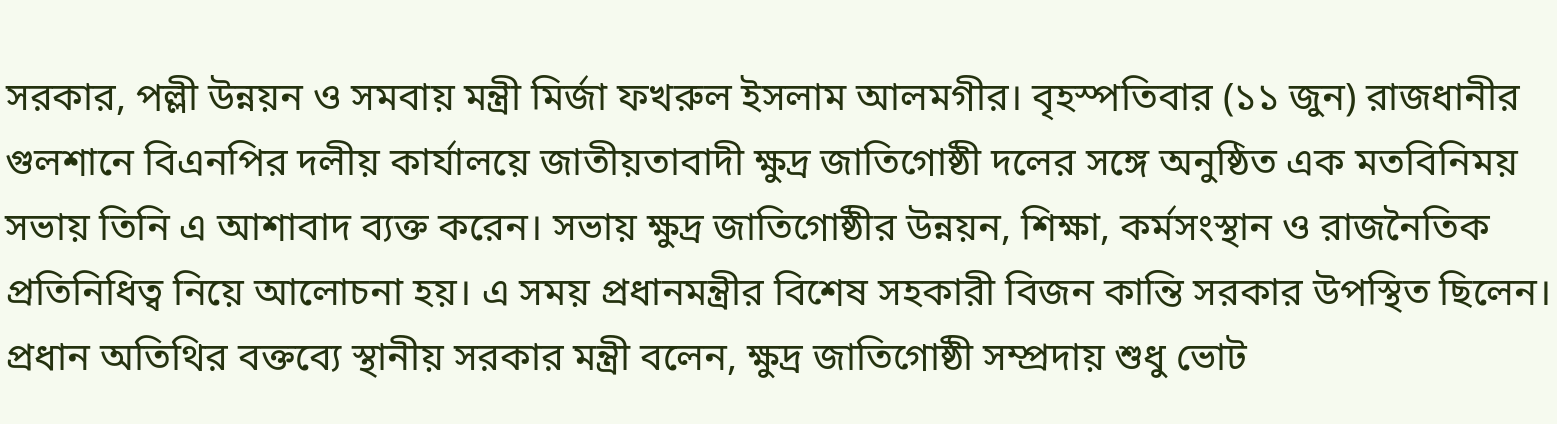সরকার, পল্লী উন্নয়ন ও সমবায় মন্ত্রী মির্জা ফখরুল ইসলাম আলমগীর। বৃহস্পতিবার (১১ জুন) রাজধানীর গুলশানে বিএনপির দলীয় কার্যালয়ে জাতীয়তাবাদী ক্ষুদ্র জাতিগোষ্ঠী দলের সঙ্গে অনুষ্ঠিত এক মতবিনিময় সভায় তিনি এ আশাবাদ ব্যক্ত করেন। সভায় ক্ষুদ্র জাতিগোষ্ঠীর উন্নয়ন, শিক্ষা, কর্মসংস্থান ও রাজনৈতিক প্রতিনিধিত্ব নিয়ে আলোচনা হয়। এ সময় প্রধানমন্ত্রীর বিশেষ সহকারী বিজন কান্তি সরকার উপস্থিত ছিলেন। প্রধান অতিথির বক্তব্যে স্থানীয় সরকার মন্ত্রী বলেন, ক্ষুদ্র জাতিগোষ্ঠী সম্প্রদায় শুধু ভোট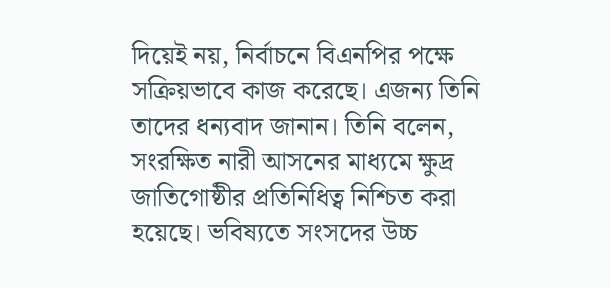দিয়েই নয়, নির্বাচনে বিএনপির পক্ষে সক্রিয়ভাবে কাজ করেছে। এজন্য তিনি তাদের ধন্যবাদ জানান। তিনি বলেন, সংরক্ষিত নারী আসনের মাধ্যমে ক্ষুদ্র জাতিগোষ্ঠীর প্রতিনিধিত্ব নিশ্চিত করা হয়েছে। ভবিষ্যতে সংসদের উচ্চ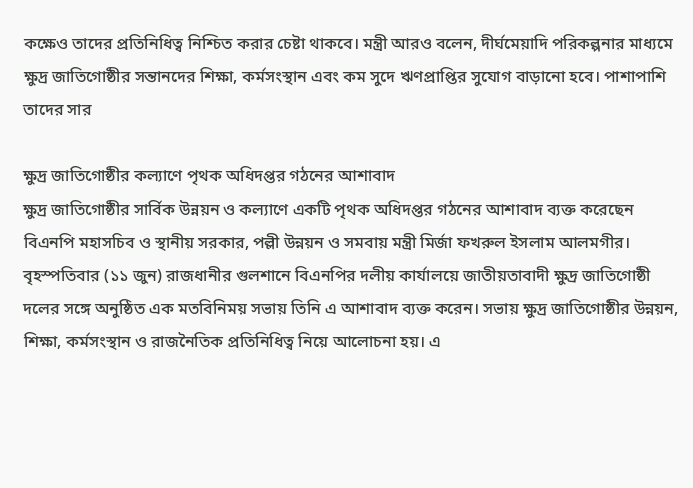কক্ষেও তাদের প্রতিনিধিত্ব নিশ্চিত করার চেষ্টা থাকবে। মন্ত্রী আরও বলেন, দীর্ঘমেয়াদি পরিকল্পনার মাধ্যমে ক্ষুদ্র জাতিগোষ্ঠীর সন্তানদের শিক্ষা, কর্মসংস্থান এবং কম সুদে ঋণপ্রাপ্তির সুযোগ বাড়ানো হবে। পাশাপাশি তাদের সার

ক্ষুদ্র জাতিগোষ্ঠীর কল্যাণে পৃথক অধিদপ্তর গঠনের আশাবাদ
ক্ষুদ্র জাতিগোষ্ঠীর সার্বিক উন্নয়ন ও কল্যাণে একটি পৃথক অধিদপ্তর গঠনের আশাবাদ ব্যক্ত করেছেন বিএনপি মহাসচিব ও স্থানীয় সরকার, পল্লী উন্নয়ন ও সমবায় মন্ত্রী মির্জা ফখরুল ইসলাম আলমগীর। বৃহস্পতিবার (১১ জুন) রাজধানীর গুলশানে বিএনপির দলীয় কার্যালয়ে জাতীয়তাবাদী ক্ষুদ্র জাতিগোষ্ঠী দলের সঙ্গে অনুষ্ঠিত এক মতবিনিময় সভায় তিনি এ আশাবাদ ব্যক্ত করেন। সভায় ক্ষুদ্র জাতিগোষ্ঠীর উন্নয়ন, শিক্ষা, কর্মসংস্থান ও রাজনৈতিক প্রতিনিধিত্ব নিয়ে আলোচনা হয়। এ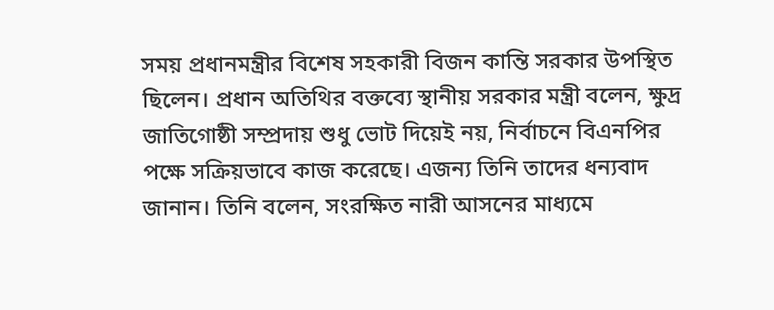সময় প্রধানমন্ত্রীর বিশেষ সহকারী বিজন কান্তি সরকার উপস্থিত ছিলেন। প্রধান অতিথির বক্তব্যে স্থানীয় সরকার মন্ত্রী বলেন, ক্ষুদ্র জাতিগোষ্ঠী সম্প্রদায় শুধু ভোট দিয়েই নয়, নির্বাচনে বিএনপির পক্ষে সক্রিয়ভাবে কাজ করেছে। এজন্য তিনি তাদের ধন্যবাদ জানান। তিনি বলেন, সংরক্ষিত নারী আসনের মাধ্যমে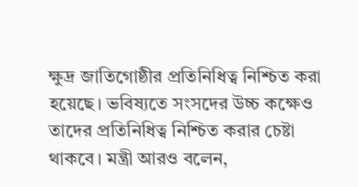ক্ষুদ্র জাতিগোষ্ঠীর প্রতিনিধিত্ব নিশ্চিত করা হয়েছে। ভবিষ্যতে সংসদের উচ্চ কক্ষেও তাদের প্রতিনিধিত্ব নিশ্চিত করার চেষ্টা থাকবে। মন্ত্রী আরও বলেন,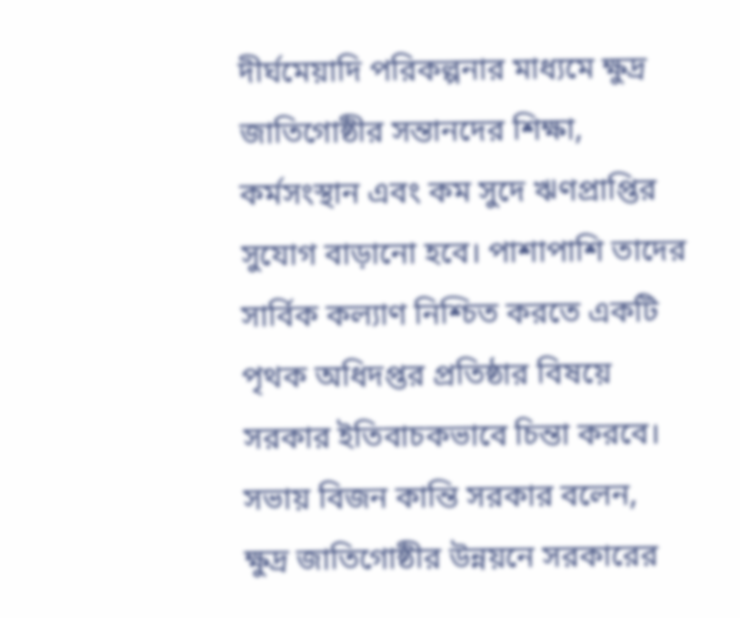দীর্ঘমেয়াদি পরিকল্পনার মাধ্যমে ক্ষুদ্র জাতিগোষ্ঠীর সন্তানদের শিক্ষা, কর্মসংস্থান এবং কম সুদে ঋণপ্রাপ্তির সুযোগ বাড়ানো হবে। পাশাপাশি তাদের সার্বিক কল্যাণ নিশ্চিত করতে একটি পৃথক অধিদপ্তর প্রতিষ্ঠার বিষয়ে সরকার ইতিবাচকভাবে চিন্তা করবে। সভায় বিজন কান্তি সরকার বলেন, ক্ষুদ্র জাতিগোষ্ঠীর উন্নয়নে সরকারের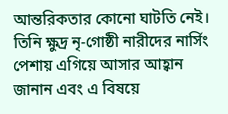আন্তরিকতার কোনো ঘাটতি নেই। তিনি ক্ষুদ্র নৃ-গোষ্ঠী নারীদের নার্সিং পেশায় এগিয়ে আসার আহ্বান জানান এবং এ বিষয়ে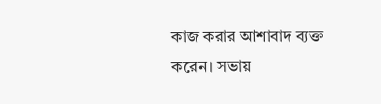কাজ করার আশাবাদ ব্যক্ত করেন। সভায়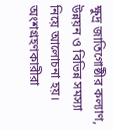ক্ষুদ্র জাতিগোষ্ঠীর কল্যাণ, উন্নয়ন ও বিভিন্ন সমস্যা নিয়ে আলোচনা হয়। অংশগ্রহণকারীরা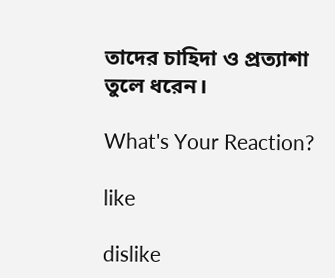তাদের চাহিদা ও প্রত্যাশা তুলে ধরেন।

What's Your Reaction?

like

dislike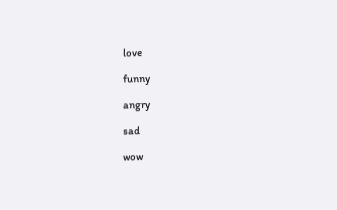love

funny

angry

sad

wow